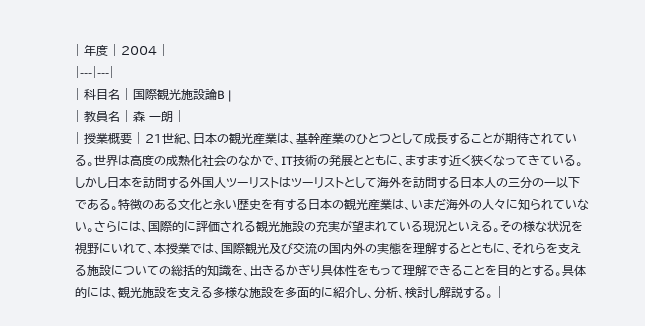| 年度 | 2004 |
|---|---|
| 科目名 | 国際観光施設論B |
| 教員名 | 森 一朗 |
| 授業概要 | 21世紀、日本の観光産業は、基幹産業のひとつとして成長することが期待されている。世界は高度の成熟化社会のなかで、IT技術の発展とともに、ますます近く狭くなってきている。しかし日本を訪問する外国人ツーリストはツーリストとして海外を訪問する日本人の三分の一以下である。特徴のある文化と永い歴史を有する日本の観光産業は、いまだ海外の人々に知られていない。さらには、国際的に評価される観光施設の充実が望まれている現況といえる。その様な状況を視野にいれて、本授業では、国際観光及び交流の国内外の実態を理解するとともに、それらを支える施設についての総括的知識を、出きるかぎり具体性をもって理解できることを目的とする。具体的には、観光施設を支える多様な施設を多面的に紹介し、分析、検討し解説する。 |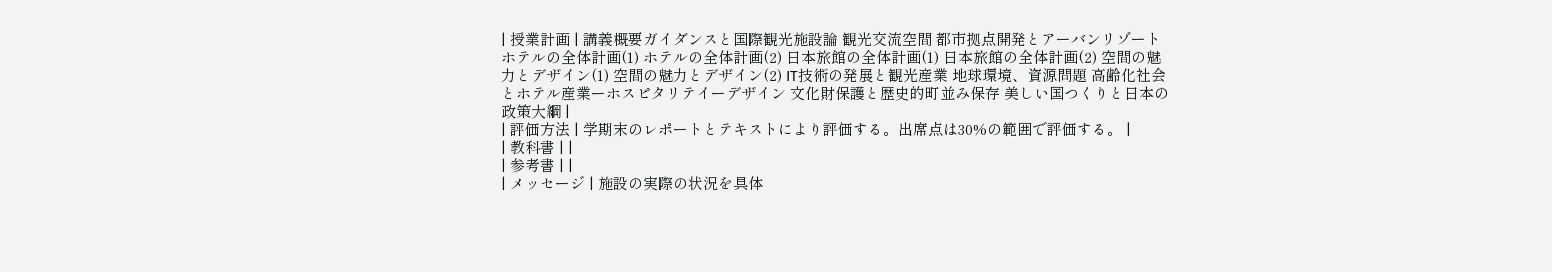| 授業計画 | 講義概要ガイダンスと国際観光施設論 観光交流空間 都市拠点開発とアーバンリゾート ホテルの全体計画(1) ホテルの全体計画(2) 日本旅館の全体計画(1) 日本旅館の全体計画(2) 空間の魅力とデザイン(1) 空間の魅力とデザイン(2) IT技術の発展と観光産業 地球環境、資源問題 高齢化社会とホテル産業ーホスピタリテイーデザイン 文化財保護と歴史的町並み保存 美しい国つくりと日本の政策大綱 |
| 評価方法 | 学期末のレポートとテキストにより評価する。出席点は30%の範囲で評価する。 |
| 教科書 | |
| 参考書 | |
| メッセージ | 施設の実際の状況を具体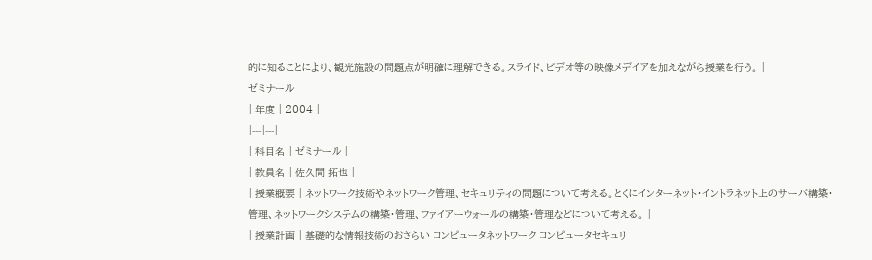的に知ることにより、観光施設の問題点が明確に理解できる。スライド、ビデオ等の映像メデイアを加えながら授業を行う。 |
ゼミナール
| 年度 | 2004 |
|---|---|
| 科目名 | ゼミナール |
| 教員名 | 佐久間 拓也 |
| 授業概要 | ネットワーク技術やネットワーク管理、セキュリティの問題について考える。とくにインターネット・イントラネット上のサーバ構築・管理、ネットワークシステムの構築・管理、ファイアーウォールの構築・管理などについて考える。 |
| 授業計画 | 基礎的な情報技術のおさらい コンピュータネットワーク コンピュータセキュリ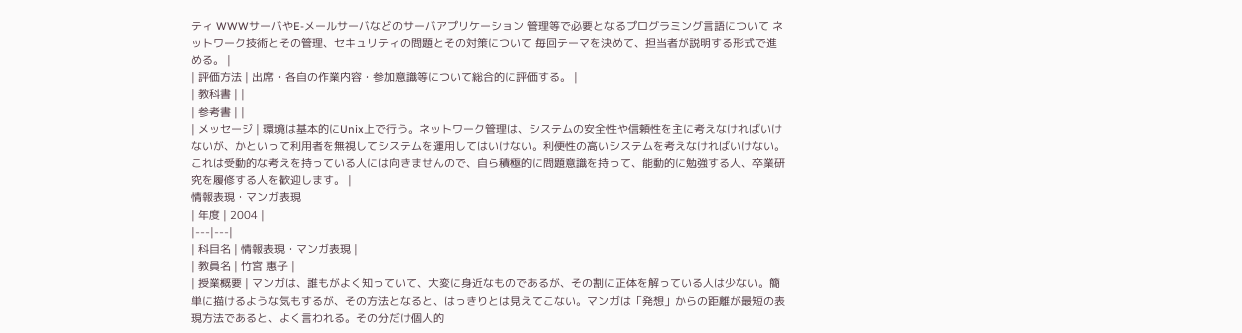ティ WWWサーバやE-メールサーバなどのサーバアプリケーション 管理等で必要となるプログラミング言語について ネットワーク技術とその管理、セキュリティの問題とその対策について 毎回テーマを決めて、担当者が説明する形式で進める。 |
| 評価方法 | 出席・各自の作業内容・参加意識等について総合的に評価する。 |
| 教科書 | |
| 参考書 | |
| メッセージ | 環境は基本的にUnix上で行う。ネットワーク管理は、システムの安全性や信頼性を主に考えなければいけないが、かといって利用者を無視してシステムを運用してはいけない。利便性の高いシステムを考えなければいけない。これは受動的な考えを持っている人には向きませんので、自ら積極的に問題意識を持って、能動的に勉強する人、卒業研究を履修する人を歓迎します。 |
情報表現・マンガ表現
| 年度 | 2004 |
|---|---|
| 科目名 | 情報表現・マンガ表現 |
| 教員名 | 竹宮 惠子 |
| 授業概要 | マンガは、誰もがよく知っていて、大変に身近なものであるが、その割に正体を解っている人は少ない。簡単に描けるような気もするが、その方法となると、はっきりとは見えてこない。マンガは「発想」からの距離が最短の表現方法であると、よく言われる。その分だけ個人的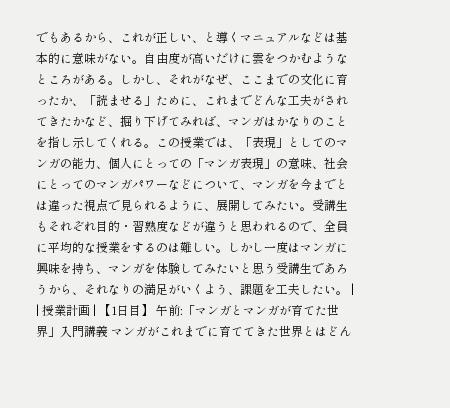でもあるから、これが正しい、と導くマニュアルなどは基本的に意味がない。自由度が高いだけに雲をつかむようなところがある。しかし、それがなぜ、ここまでの文化に育ったか、「読ませる」ために、これまでどんな工夫がされてきたかなど、掘り下げてみれば、マンガはかなりのことを指し示してくれる。この授業では、「表現」としてのマンガの能力、個人にとっての「マンガ表現」の意味、社会にとってのマンガパワーなどについて、マンガを今までとは違った視点で見られるように、展開してみたい。受講生もそれぞれ目的・習熟度などが違うと思われるので、全員に平均的な授業をするのは難しい。しかし一度はマンガに興味を持ち、マンガを体験してみたいと思う受講生であろうから、それなりの満足がいくよう、課題を工夫したい。 |
| 授業計画 | 【1日目】 午前:「マンガとマンガが育てた世界」入門講義 マンガがこれまでに育ててきた世界とはどん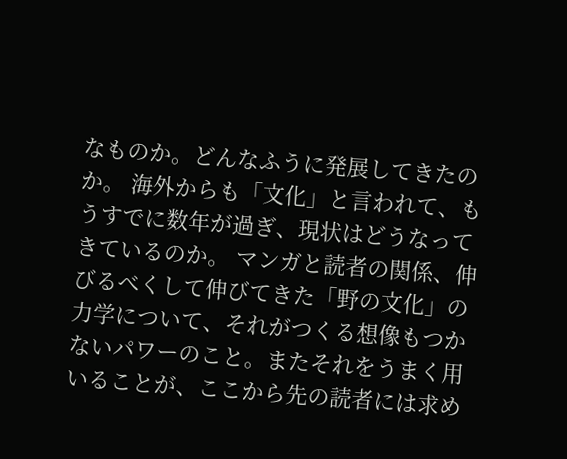なものか。どんなふうに発展してきたのか。 海外からも「文化」と言われて、もうすでに数年が過ぎ、現状はどうなってきているのか。 マンガと読者の関係、伸びるべくして伸びてきた「野の文化」の力学について、それがつくる想像もつかないパワーのこと。またそれをうまく用いることが、ここから先の読者には求め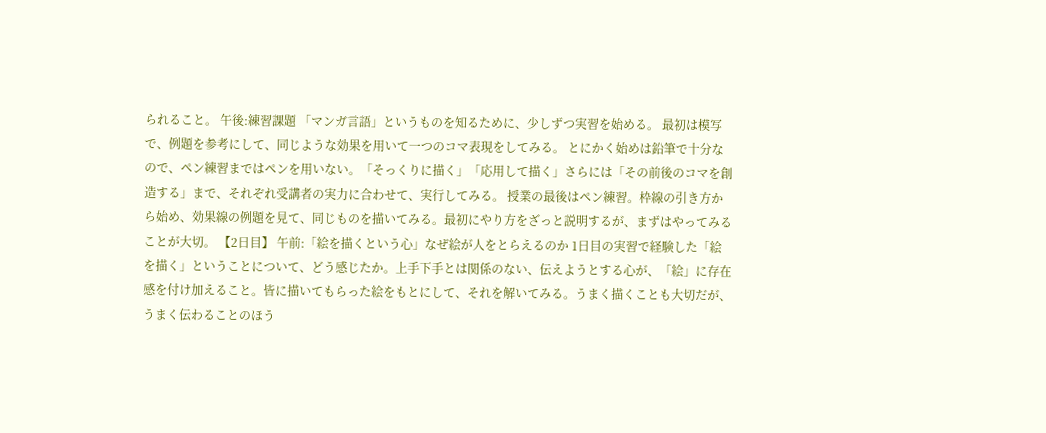られること。 午後:練習課題 「マンガ言語」というものを知るために、少しずつ実習を始める。 最初は模写で、例題を参考にして、同じような効果を用いて一つのコマ表現をしてみる。 とにかく始めは鉛筆で十分なので、ペン練習まではペンを用いない。「そっくりに描く」「応用して描く」さらには「その前後のコマを創造する」まで、それぞれ受講者の実力に合わせて、実行してみる。 授業の最後はペン練習。枠線の引き方から始め、効果線の例題を見て、同じものを描いてみる。最初にやり方をざっと説明するが、まずはやってみることが大切。 【2日目】 午前:「絵を描くという心」なぜ絵が人をとらえるのか 1日目の実習で経験した「絵を描く」ということについて、どう感じたか。上手下手とは関係のない、伝えようとする心が、「絵」に存在感を付け加えること。皆に描いてもらった絵をもとにして、それを解いてみる。うまく描くことも大切だが、うまく伝わることのほう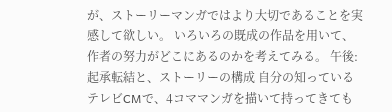が、ストーリーマンガではより大切であることを実感して欲しい。 いろいろの既成の作品を用いて、作者の努力がどこにあるのかを考えてみる。 午後:起承転結と、ストーリーの構成 自分の知っているテレビCMで、4コママンガを描いて持ってきても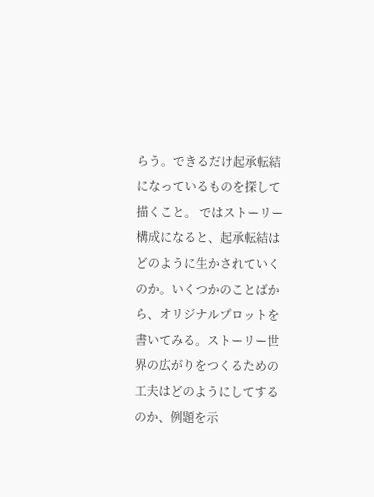らう。できるだけ起承転結になっているものを探して描くこと。 ではストーリー構成になると、起承転結はどのように生かされていくのか。いくつかのことばから、オリジナルプロットを書いてみる。ストーリー世界の広がりをつくるための工夫はどのようにしてするのか、例題を示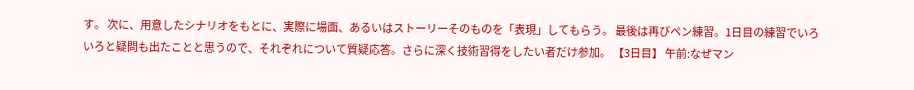す。 次に、用意したシナリオをもとに、実際に場面、あるいはストーリーそのものを「表現」してもらう。 最後は再びペン練習。1日目の練習でいろいろと疑問も出たことと思うので、それぞれについて質疑応答。さらに深く技術習得をしたい者だけ参加。 【3日目】 午前:なぜマン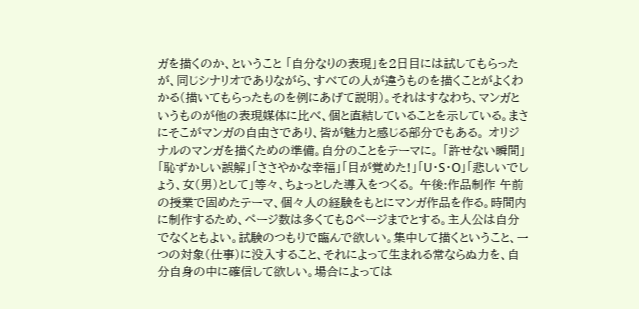ガを描くのか、ということ 「自分なりの表現」を2日目には試してもらったが、同じシナリオでありながら、すべての人が違うものを描くことがよくわかる(描いてもらったものを例にあげて説明)。それはすなわち、マンガというものが他の表現媒体に比べ、個と直結していることを示している。まさにそこがマンガの自由さであり、皆が魅力と感じる部分でもある。 オリジナルのマンガを描くための準備。自分のことをテーマに。 「許せない瞬間」「恥ずかしい誤解」「ささやかな幸福」「目が覚めた!」「U・S・O」「悲しいでしょう、女(男)として」等々、ちょっとした導入をつくる。 午後:作品制作 午前の授業で固めたテーマ、個々人の経験をもとにマンガ作品を作る。時間内に制作するため、ページ数は多くても8ページまでとする。主人公は自分でなくともよい。試験のつもりで臨んで欲しい。集中して描くということ、一つの対象(仕事)に没入すること、それによって生まれる常ならぬ力を、自分自身の中に確信して欲しい。場合によっては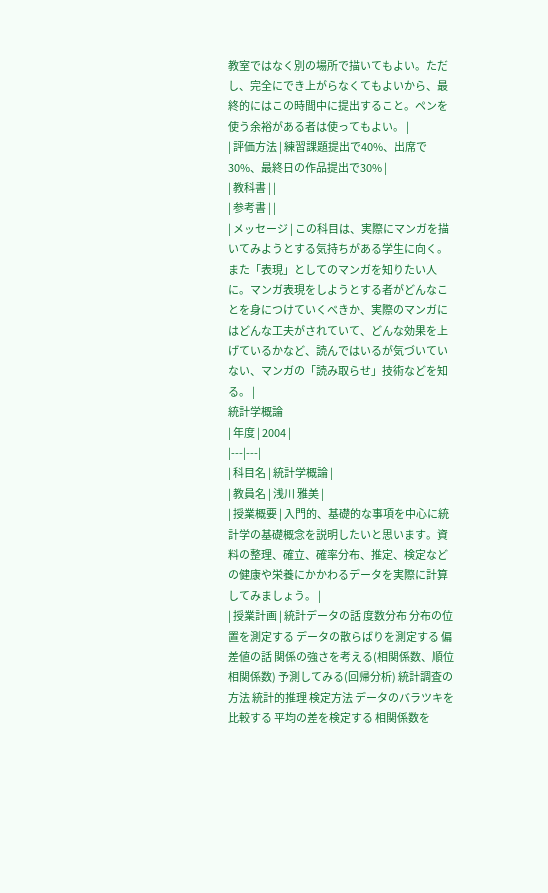教室ではなく別の場所で描いてもよい。ただし、完全にでき上がらなくてもよいから、最終的にはこの時間中に提出すること。ペンを使う余裕がある者は使ってもよい。 |
| 評価方法 | 練習課題提出で40%、出席で30%、最終日の作品提出で30% |
| 教科書 | |
| 参考書 | |
| メッセージ | この科目は、実際にマンガを描いてみようとする気持ちがある学生に向く。また「表現」としてのマンガを知りたい人に。マンガ表現をしようとする者がどんなことを身につけていくべきか、実際のマンガにはどんな工夫がされていて、どんな効果を上げているかなど、読んではいるが気づいていない、マンガの「読み取らせ」技術などを知る。 |
統計学概論
| 年度 | 2004 |
|---|---|
| 科目名 | 統計学概論 |
| 教員名 | 浅川 雅美 |
| 授業概要 | 入門的、基礎的な事項を中心に統計学の基礎概念を説明したいと思います。資料の整理、確立、確率分布、推定、検定などの健康や栄養にかかわるデータを実際に計算してみましょう。 |
| 授業計画 | 統計データの話 度数分布 分布の位置を測定する データの散らばりを測定する 偏差値の話 関係の強さを考える(相関係数、順位相関係数) 予測してみる(回帰分析) 統計調査の方法 統計的推理 検定方法 データのバラツキを比較する 平均の差を検定する 相関係数を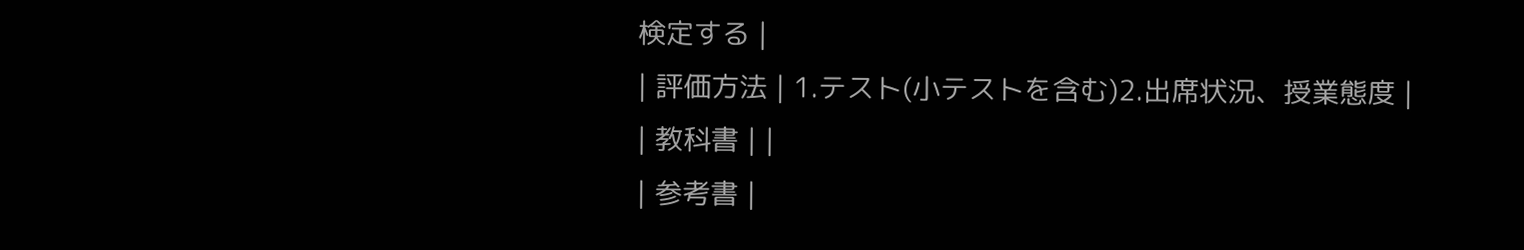検定する |
| 評価方法 | 1.テスト(小テストを含む)2.出席状況、授業態度 |
| 教科書 | |
| 参考書 |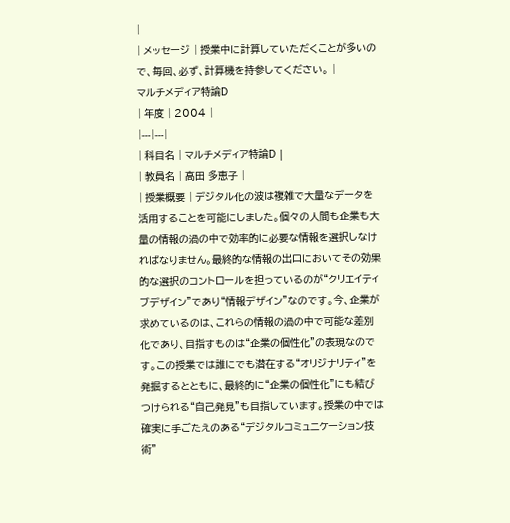|
| メッセージ | 授業中に計算していただくことが多いので、毎回、必ず、計算機を持参してください。 |
マルチメディア特論D
| 年度 | 2004 |
|---|---|
| 科目名 | マルチメディア特論D |
| 教員名 | 高田 多恵子 |
| 授業概要 | デジタル化の波は複雑で大量なデータを活用することを可能にしました。個々の人間も企業も大量の情報の渦の中で効率的に必要な情報を選択しなければなりません。最終的な情報の出口においてその効果的な選択のコントロールを担っているのが“クリエイティブデザイン”であり“情報デザイン”なのです。今、企業が求めているのは、これらの情報の渦の中で可能な差別化であり、目指すものは“企業の個性化”の表現なのです。この授業では誰にでも潜在する“オリジナリティ”を発掘するとともに、最終的に“企業の個性化”にも結びつけられる“自己発見”も目指しています。授業の中では確実に手ごたえのある“デジタルコミュニケーション技術”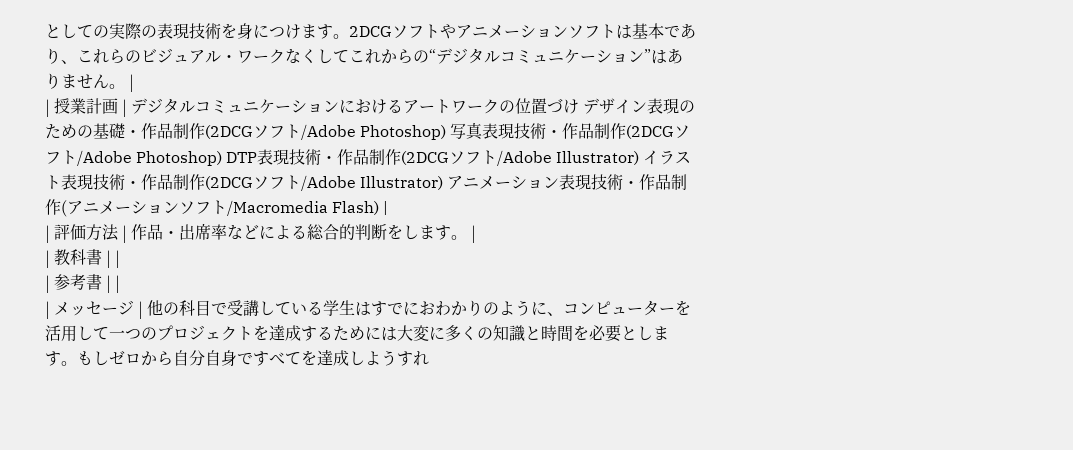としての実際の表現技術を身につけます。2DCGソフトやアニメーションソフトは基本であり、これらのビジュアル・ワークなくしてこれからの“デジタルコミュニケーション”はありません。 |
| 授業計画 | デジタルコミュニケーションにおけるアートワークの位置づけ デザイン表現のための基礎・作品制作(2DCGソフト/Adobe Photoshop) 写真表現技術・作品制作(2DCGソフト/Adobe Photoshop) DTP表現技術・作品制作(2DCGソフト/Adobe Illustrator) イラスト表現技術・作品制作(2DCGソフト/Adobe Illustrator) アニメーション表現技術・作品制作(アニメーションソフト/Macromedia Flash) |
| 評価方法 | 作品・出席率などによる総合的判断をします。 |
| 教科書 | |
| 参考書 | |
| メッセージ | 他の科目で受講している学生はすでにおわかりのように、コンピューターを活用して一つのプロジェクトを達成するためには大変に多くの知識と時間を必要とします。もしゼロから自分自身ですべてを達成しようすれ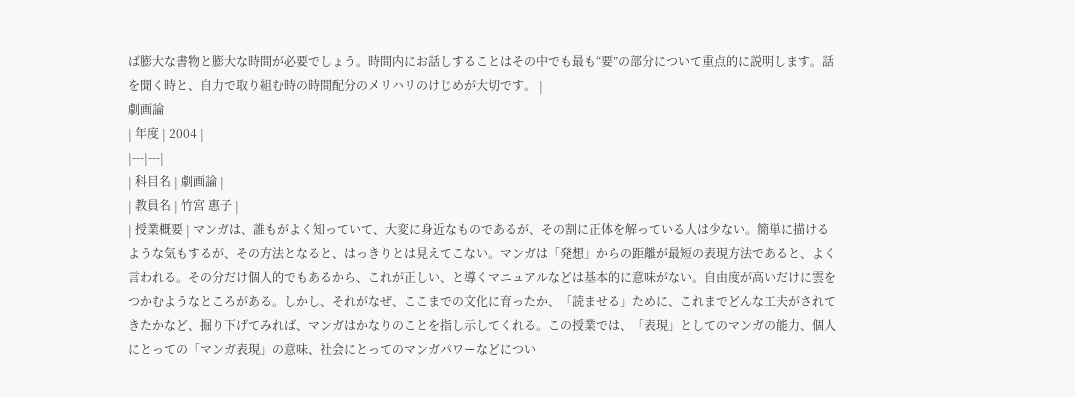ば膨大な書物と膨大な時間が必要でしょう。時間内にお話しすることはその中でも最も“要”の部分について重点的に説明します。話を聞く時と、自力で取り組む時の時間配分のメリハリのけじめが大切です。 |
劇画論
| 年度 | 2004 |
|---|---|
| 科目名 | 劇画論 |
| 教員名 | 竹宮 惠子 |
| 授業概要 | マンガは、誰もがよく知っていて、大変に身近なものであるが、その割に正体を解っている人は少ない。簡単に描けるような気もするが、その方法となると、はっきりとは見えてこない。マンガは「発想」からの距離が最短の表現方法であると、よく言われる。その分だけ個人的でもあるから、これが正しい、と導くマニュアルなどは基本的に意味がない。自由度が高いだけに雲をつかむようなところがある。しかし、それがなぜ、ここまでの文化に育ったか、「読ませる」ために、これまでどんな工夫がされてきたかなど、掘り下げてみれば、マンガはかなりのことを指し示してくれる。この授業では、「表現」としてのマンガの能力、個人にとっての「マンガ表現」の意味、社会にとってのマンガパワーなどについ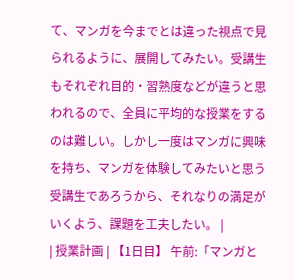て、マンガを今までとは違った視点で見られるように、展開してみたい。受講生もそれぞれ目的・習熟度などが違うと思われるので、全員に平均的な授業をするのは難しい。しかし一度はマンガに興味を持ち、マンガを体験してみたいと思う受講生であろうから、それなりの満足がいくよう、課題を工夫したい。 |
| 授業計画 | 【1日目】 午前:「マンガと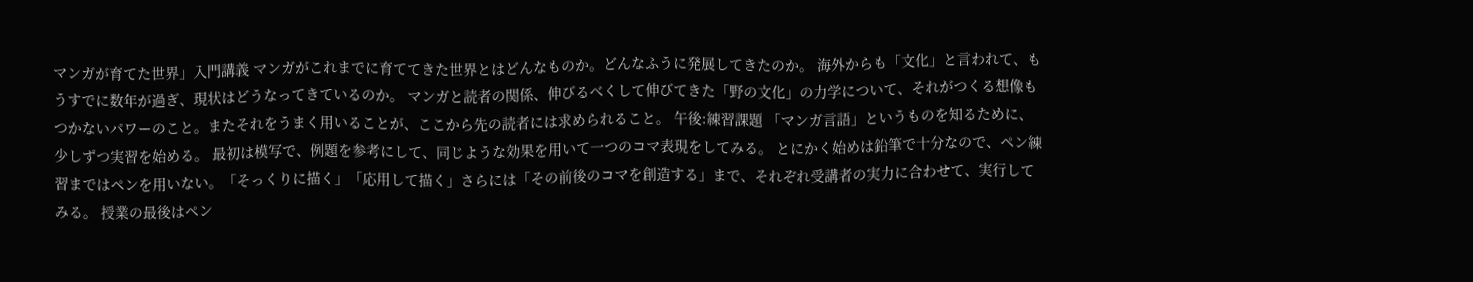マンガが育てた世界」入門講義 マンガがこれまでに育ててきた世界とはどんなものか。どんなふうに発展してきたのか。 海外からも「文化」と言われて、もうすでに数年が過ぎ、現状はどうなってきているのか。 マンガと読者の関係、伸びるべくして伸びてきた「野の文化」の力学について、それがつくる想像もつかないパワーのこと。またそれをうまく用いることが、ここから先の読者には求められること。 午後:練習課題 「マンガ言語」というものを知るために、少しずつ実習を始める。 最初は模写で、例題を参考にして、同じような効果を用いて一つのコマ表現をしてみる。 とにかく始めは鉛筆で十分なので、ペン練習まではペンを用いない。「そっくりに描く」「応用して描く」さらには「その前後のコマを創造する」まで、それぞれ受講者の実力に合わせて、実行してみる。 授業の最後はペン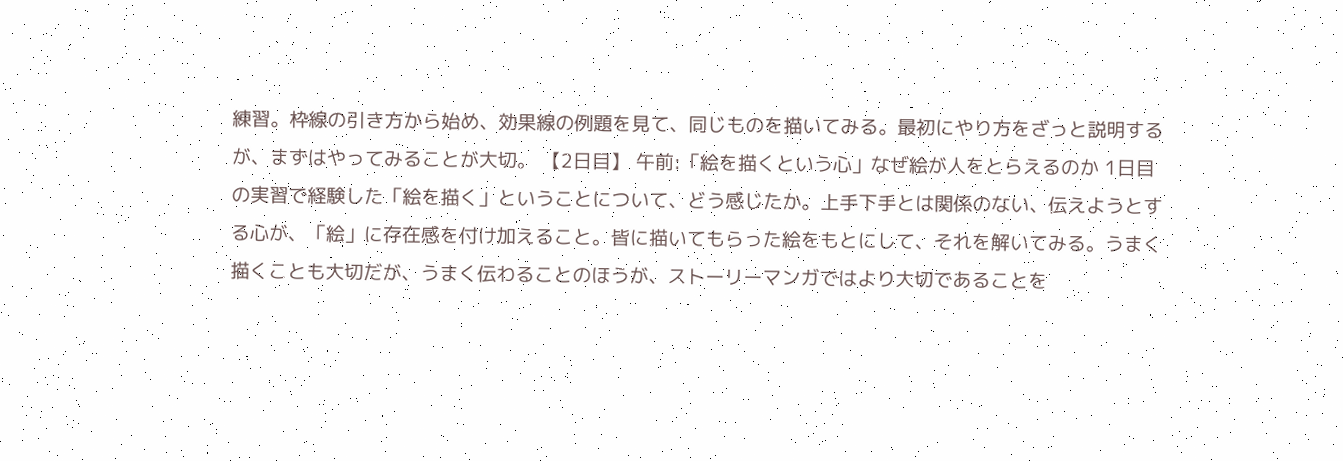練習。枠線の引き方から始め、効果線の例題を見て、同じものを描いてみる。最初にやり方をざっと説明するが、まずはやってみることが大切。 【2日目】 午前:「絵を描くという心」なぜ絵が人をとらえるのか 1日目の実習で経験した「絵を描く」ということについて、どう感じたか。上手下手とは関係のない、伝えようとする心が、「絵」に存在感を付け加えること。皆に描いてもらった絵をもとにして、それを解いてみる。うまく描くことも大切だが、うまく伝わることのほうが、ストーリーマンガではより大切であることを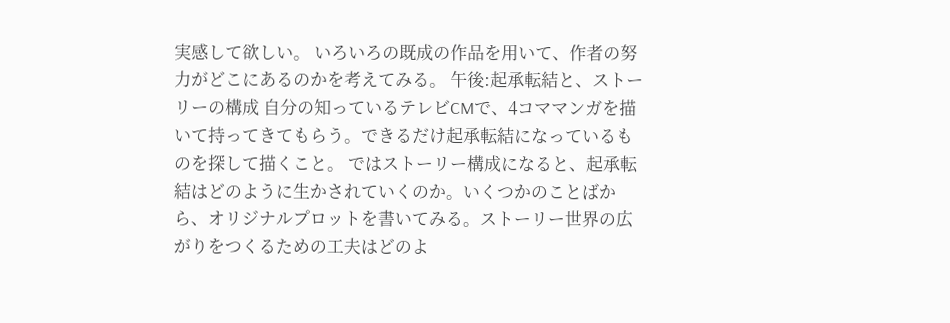実感して欲しい。 いろいろの既成の作品を用いて、作者の努力がどこにあるのかを考えてみる。 午後:起承転結と、ストーリーの構成 自分の知っているテレビCMで、4コママンガを描いて持ってきてもらう。できるだけ起承転結になっているものを探して描くこと。 ではストーリー構成になると、起承転結はどのように生かされていくのか。いくつかのことばから、オリジナルプロットを書いてみる。ストーリー世界の広がりをつくるための工夫はどのよ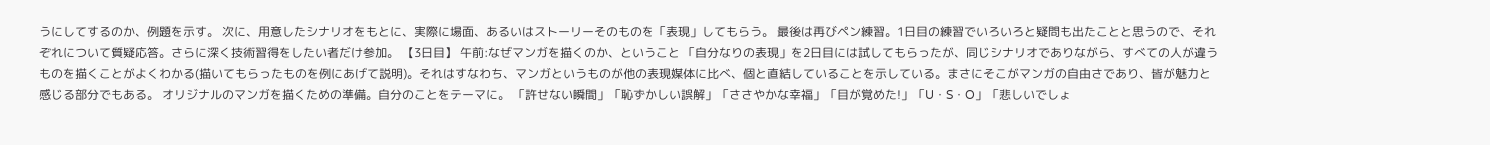うにしてするのか、例題を示す。 次に、用意したシナリオをもとに、実際に場面、あるいはストーリーそのものを「表現」してもらう。 最後は再びペン練習。1日目の練習でいろいろと疑問も出たことと思うので、それぞれについて質疑応答。さらに深く技術習得をしたい者だけ参加。 【3日目】 午前:なぜマンガを描くのか、ということ 「自分なりの表現」を2日目には試してもらったが、同じシナリオでありながら、すべての人が違うものを描くことがよくわかる(描いてもらったものを例にあげて説明)。それはすなわち、マンガというものが他の表現媒体に比べ、個と直結していることを示している。まさにそこがマンガの自由さであり、皆が魅力と感じる部分でもある。 オリジナルのマンガを描くための準備。自分のことをテーマに。 「許せない瞬間」「恥ずかしい誤解」「ささやかな幸福」「目が覚めた!」「U・S・O」「悲しいでしょ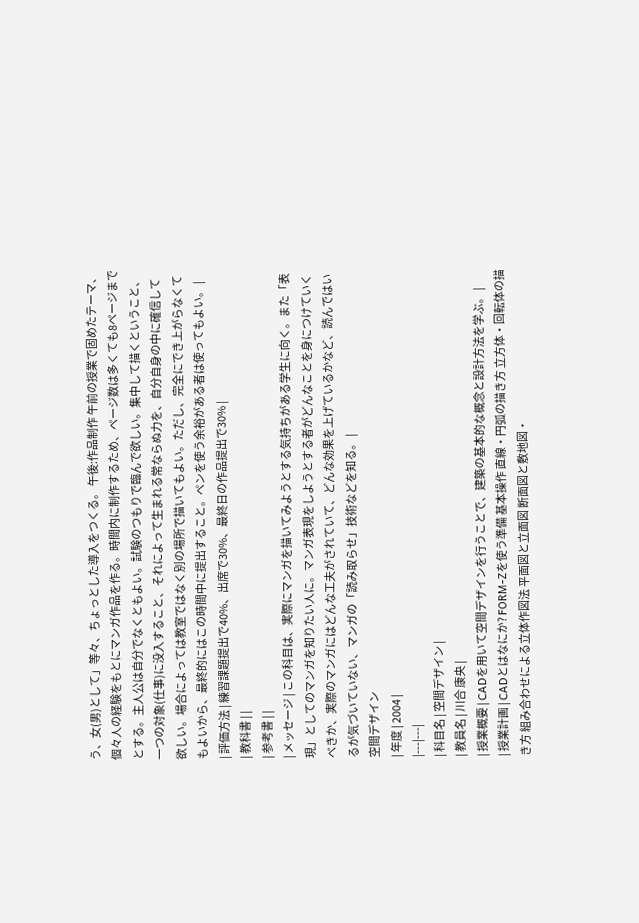う、女(男)として」等々、ちょっとした導入をつくる。 午後:作品制作 午前の授業で固めたテーマ、個々人の経験をもとにマンガ作品を作る。時間内に制作するため、ページ数は多くても8ページまでとする。主人公は自分でなくともよい。試験のつもりで臨んで欲しい。集中して描くということ、一つの対象(仕事)に没入すること、それによって生まれる常ならぬ力を、自分自身の中に確信して欲しい。場合によっては教室ではなく別の場所で描いてもよい。ただし、完全にでき上がらなくてもよいから、最終的にはこの時間中に提出すること。ペンを使う余裕がある者は使ってもよい。 |
| 評価方法 | 練習課題提出で40%、出席で30%、最終日の作品提出で30% |
| 教科書 | |
| 参考書 | |
| メッセージ | この科目は、実際にマンガを描いてみようとする気持ちがある学生に向く。また「表現」としてのマンガを知りたい人に。マンガ表現をしようとする者がどんなことを身につけていくべきか、実際のマンガにはどんな工夫がされていて、どんな効果を上げているかなど、読んではいるが気づいていない、マンガの「読み取らせ」技術などを知る。 |
空間デザイン
| 年度 | 2004 |
|---|---|
| 科目名 | 空間デザイン |
| 教員名 | 川合 康央 |
| 授業概要 | CADを用いて空間デザインを行うことで、建築の基本的な概念と設計方法を学ぶ。 |
| 授業計画 | CADとはなにか? FORM-Zを使う準備 基本操作 直線・円弧の描き方 立方体・回転体の描き方 組み合わせによる立体作図法 平面図と立面図 断面図と敷地図・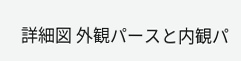詳細図 外観パースと内観パ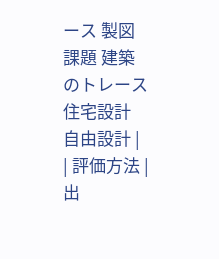ース 製図課題 建築のトレース 住宅設計 自由設計 |
| 評価方法 | 出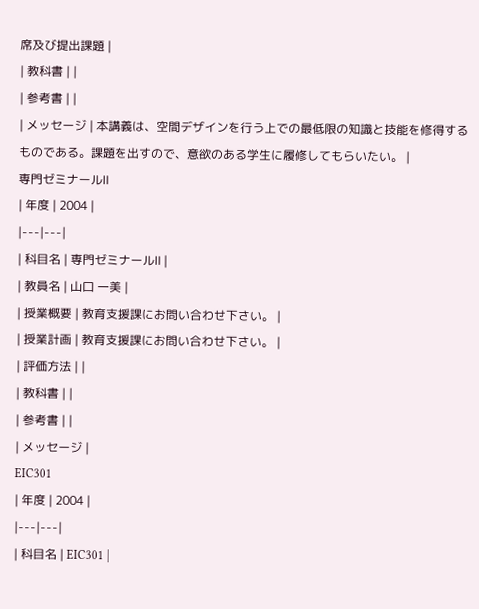席及び提出課題 |
| 教科書 | |
| 参考書 | |
| メッセージ | 本講義は、空間デザインを行う上での最低限の知識と技能を修得するものである。課題を出すので、意欲のある学生に履修してもらいたい。 |
専門ゼミナールⅡ
| 年度 | 2004 |
|---|---|
| 科目名 | 専門ゼミナールⅡ |
| 教員名 | 山口 一美 |
| 授業概要 | 教育支援課にお問い合わせ下さい。 |
| 授業計画 | 教育支援課にお問い合わせ下さい。 |
| 評価方法 | |
| 教科書 | |
| 参考書 | |
| メッセージ |
EIC301
| 年度 | 2004 |
|---|---|
| 科目名 | EIC301 |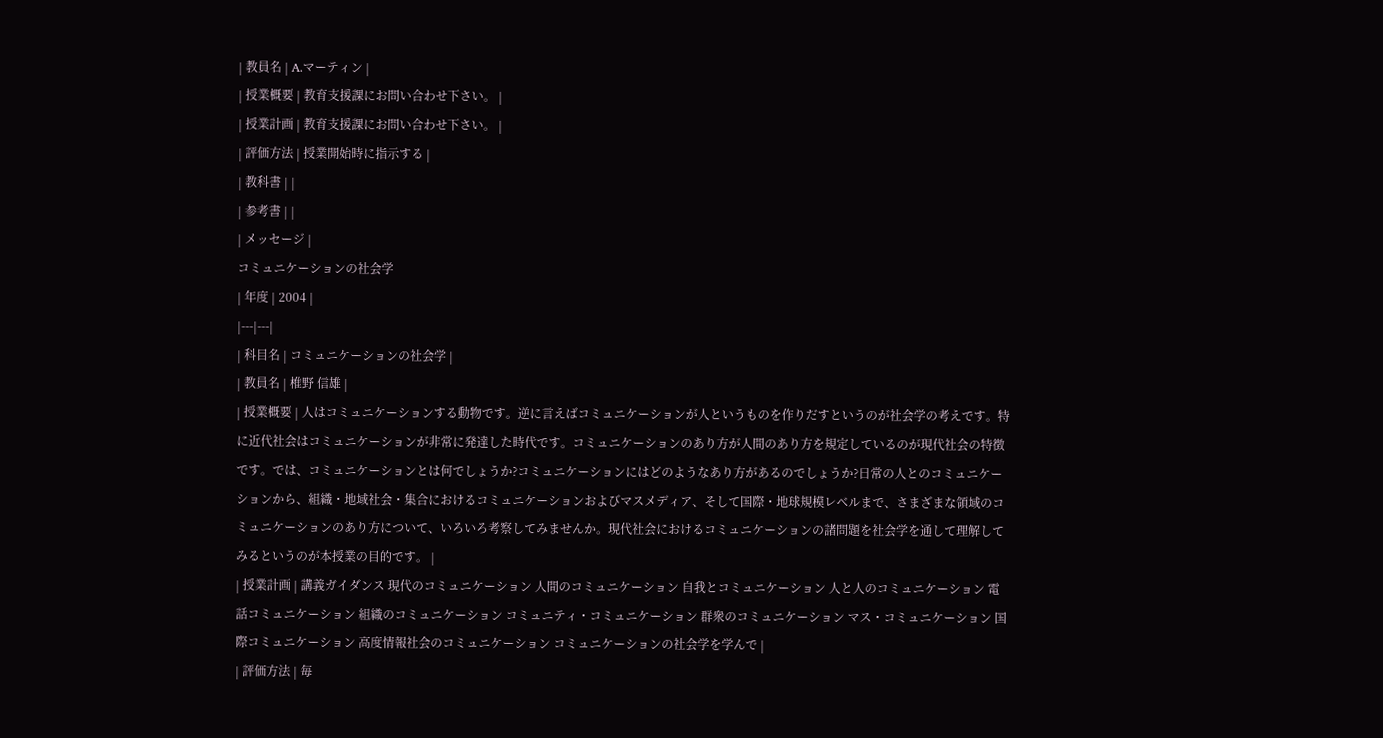| 教員名 | A.マーティン |
| 授業概要 | 教育支援課にお問い合わせ下さい。 |
| 授業計画 | 教育支援課にお問い合わせ下さい。 |
| 評価方法 | 授業開始時に指示する |
| 教科書 | |
| 参考書 | |
| メッセージ |
コミュニケーションの社会学
| 年度 | 2004 |
|---|---|
| 科目名 | コミュニケーションの社会学 |
| 教員名 | 椎野 信雄 |
| 授業概要 | 人はコミュニケーションする動物です。逆に言えばコミュニケーションが人というものを作りだすというのが社会学の考えです。特に近代社会はコミュニケーションが非常に発達した時代です。コミュニケーションのあり方が人間のあり方を規定しているのが現代社会の特徴です。では、コミュニケーションとは何でしょうか?コミュニケーションにはどのようなあり方があるのでしょうか?日常の人とのコミュニケーションから、組織・地域社会・集合におけるコミュニケーションおよびマスメディア、そして国際・地球規模レベルまで、さまざまな領域のコミュニケーションのあり方について、いろいろ考察してみませんか。現代社会におけるコミュニケーションの諸問題を社会学を通して理解してみるというのが本授業の目的です。 |
| 授業計画 | 講義ガイダンス 現代のコミュニケーション 人間のコミュニケーション 自我とコミュニケーション 人と人のコミュニケーション 電話コミュニケーション 組織のコミュニケーション コミュニティ・コミュニケーション 群衆のコミュニケーション マス・コミュニケーション 国際コミュニケーション 高度情報社会のコミュニケーション コミュニケーションの社会学を学んで |
| 評価方法 | 毎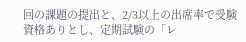回の課題の提出と、2/3以上の出席率で受験資格ありとし、定期試験の「レ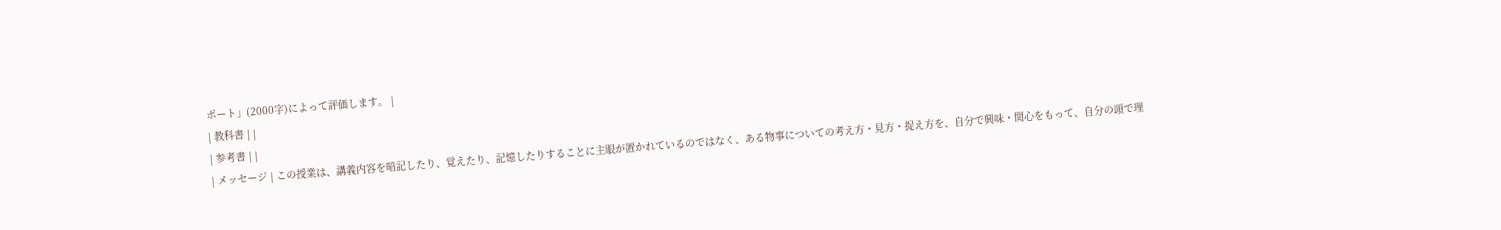ポート」(2000字)によって評価します。 |
| 教科書 | |
| 参考書 | |
| メッセージ | この授業は、講義内容を暗記したり、覚えたり、記憶したりすることに主眼が置かれているのではなく、ある物事についての考え方・見方・捉え方を、自分で興味・関心をもって、自分の頭で理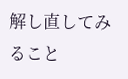解し直してみること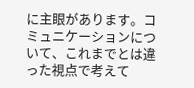に主眼があります。コミュニケーションについて、これまでとは違った視点で考えて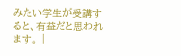みたい学生が受講すると、有益だと思われます。 |